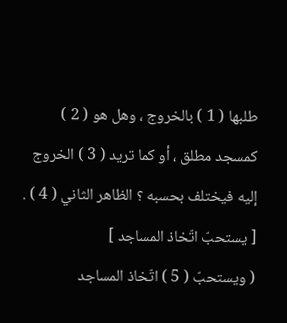طلبها ( 1 ) بالخروج ، وهل هو ( 2 ) كمسجد مطلق ، أو كما تريد ( 3 ) الخروج إليه فيختلف بحسبه ؟ الظاهر الثاني ( 4 ) .
[ يستحبّ اتّخاذ المساجد ]
( ويستحبّ ( 5 ) اتّخاذ المساجد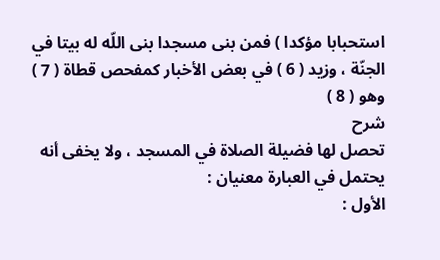استحبابا مؤكدا ) فمن بنى مسجدا بنى اللّه له بيتا في الجنّة ، وزيد ( 6 ) في بعض الأخبار كمفحص قطاة ( 7 ) وهو ( 8 )
شرح
تحصل لها فضيلة الصلاة في المسجد ، ولا يخفى أنه يحتمل في العبارة معنيان :
الأول :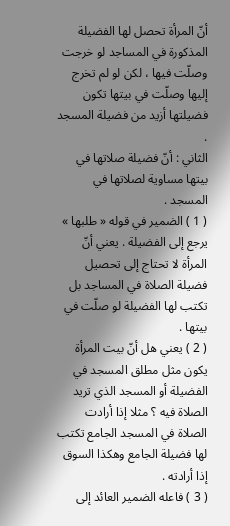أنّ المرأة تحصل لها الفضيلة المذكورة في المساجد لو خرجت وصلّت فيها ، لكن لو لم تخرج إليها وصلّت في بيتها تكون فضيلتها أزيد من فضيلة المسجد .
الثاني : أنّ فضيلة صلاتها في بيتها مساوية لصلاتها في المسجد .
( 1 ) الضمير في قوله « طلبها » يرجع إلى الفضيلة . يعني أنّ المرأة لا تحتاج إلى تحصيل فضيلة الصلاة في المساجد بل تكتب لها الفضيلة لو صلّت في بيتها .
( 2 ) يعني هل أنّ بيت المرأة يكون مثل مطلق المسجد في الفضيلة أو المسجد الذي تريد الصلاة فيه ؟ مثلا إذا أرادت الصلاة في المسجد الجامع تكتب لها فضيلة الجامع وهكذا السوق إذا أرادته .
( 3 ) فاعله الضمير العائد إلى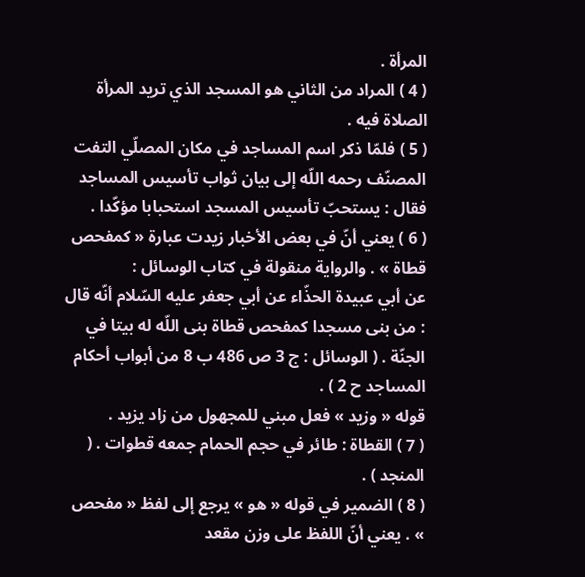المرأة .
( 4 ) المراد من الثاني هو المسجد الذي تريد المرأة الصلاة فيه .
( 5 ) فلمّا ذكر اسم المساجد في مكان المصلّي التفت المصنّف رحمه اللّه إلى بيان ثواب تأسيس المساجد فقال : يستحبّ تأسيس المسجد استحبابا مؤكّدا .
( 6 ) يعني أنّ في بعض الأخبار زيدت عبارة « كمفحص قطاة » . والرواية منقولة في كتاب الوسائل :
عن أبي عبيدة الحذّاء عن أبي جعفر عليه السّلام أنّه قال : من بنى مسجدا كمفحص قطاة بنى اللّه له بيتا في الجنّة . ( الوسائل : ج 3 ص 486 ب 8 من أبواب أحكام المساجد ح 2 ) .
قوله « وزيد » فعل مبني للمجهول من زاد يزيد .
( 7 ) القطاة : طائر في حجم الحمام جمعه قطوات . ( المنجد ) .
( 8 ) الضمير في قوله « هو » يرجع إلى لفظ « مفحص » . يعني أنّ اللفظ على وزن مقعد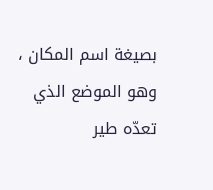بصيغة اسم المكان ، وهو الموضع الذي تعدّه طير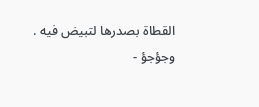القطاة بصدرها لتبيض فيه .
وجؤجؤ -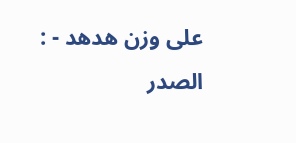على وزن هدهد - : الصدر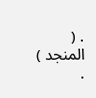. ( المنجد ) .